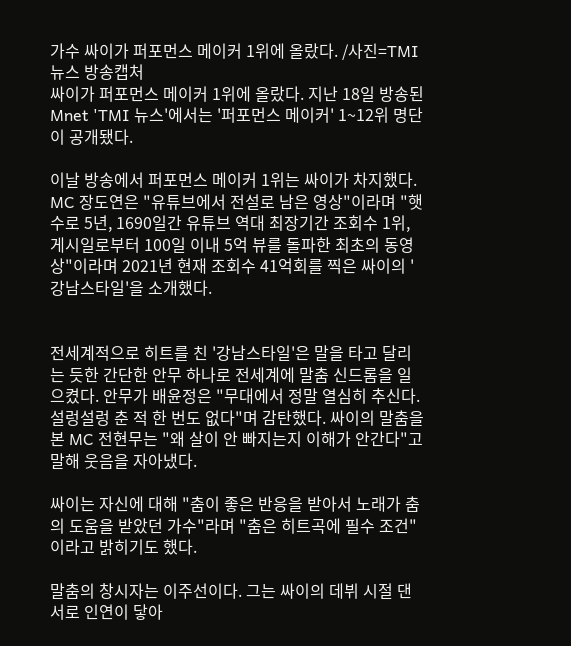가수 싸이가 퍼포먼스 메이커 1위에 올랐다. /사진=TMI 뉴스 방송캡처
싸이가 퍼포먼스 메이커 1위에 올랐다. 지난 18일 방송된 Mnet 'TMI 뉴스'에서는 '퍼포먼스 메이커' 1~12위 명단이 공개됐다.

이날 방송에서 퍼포먼스 메이커 1위는 싸이가 차지했다. MC 장도연은 "유튜브에서 전설로 남은 영상"이라며 "햇수로 5년, 1690일간 유튜브 역대 최장기간 조회수 1위, 게시일로부터 100일 이내 5억 뷰를 돌파한 최초의 동영상"이라며 2021년 현재 조회수 41억회를 찍은 싸이의 '강남스타일'을 소개했다.


전세계적으로 히트를 친 '강남스타일'은 말을 타고 달리는 듯한 간단한 안무 하나로 전세계에 말춤 신드롬을 일으켰다. 안무가 배윤정은 "무대에서 정말 열심히 추신다. 설렁설렁 춘 적 한 번도 없다"며 감탄했다. 싸이의 말춤을 본 MC 전현무는 "왜 살이 안 빠지는지 이해가 안간다"고 말해 웃음을 자아냈다.

싸이는 자신에 대해 "춤이 좋은 반응을 받아서 노래가 춤의 도움을 받았던 가수"라며 "춤은 히트곡에 필수 조건"이라고 밝히기도 했다.

말춤의 창시자는 이주선이다. 그는 싸이의 데뷔 시절 댄서로 인연이 닿아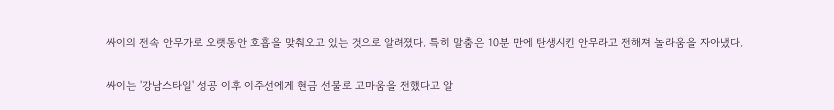싸이의 전속 안무가로 오랫동안 호흡을 맞춰오고 있는 것으로 알려졌다. 특히 말춤은 10분 만에 탄생시킨 안무라고 전해져 놀라움을 자아냈다.

싸이는 '강남스타일' 성공 이후 이주선에게 현금 선물로 고마움을 전했다고 알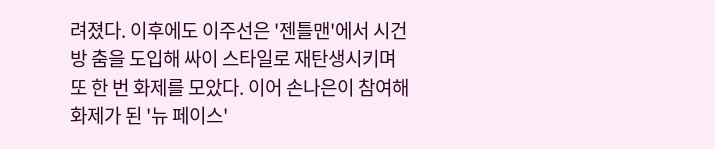려졌다. 이후에도 이주선은 '젠틀맨'에서 시건방 춤을 도입해 싸이 스타일로 재탄생시키며 또 한 번 화제를 모았다. 이어 손나은이 참여해 화제가 된 '뉴 페이스'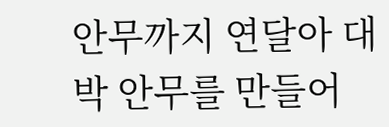안무까지 연달아 대박 안무를 만들어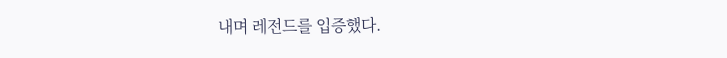내며 레전드를 입증했다.